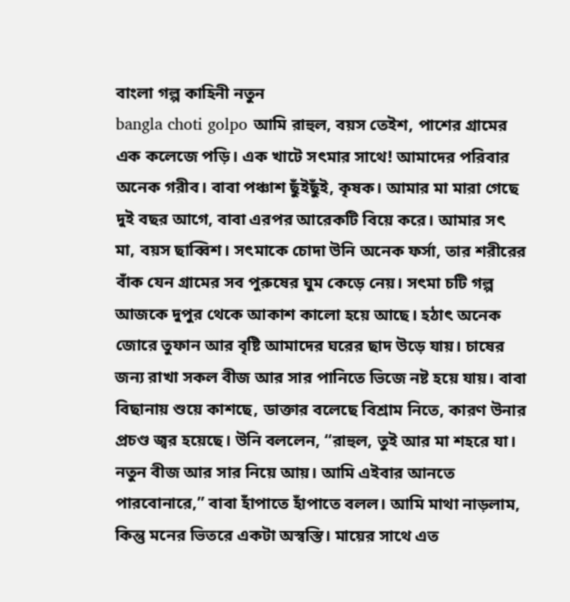বাংলা গল্প কাহিনী নতুন
bangla choti golpo আমি রাহুল, বয়স তেইশ, পাশের গ্রামের এক কলেজে পড়ি। এক খাটে সৎমার সাথে! আমাদের পরিবার অনেক গরীব। বাবা পঞ্চাশ ছুঁইছুঁই, কৃষক। আমার মা মারা গেছে দুই বছর আগে, বাবা এরপর আরেকটি বিয়ে করে। আমার সৎ মা, বয়স ছাব্বিশ। সৎমাকে চোদা উনি অনেক ফর্সা, তার শরীরের বাঁক যেন গ্রামের সব পুরুষের ঘুম কেড়ে নেয়। সৎমা চটি গল্প
আজকে দুপুর থেকে আকাশ কালো হয়ে আছে। হঠাৎ অনেক জোরে তুফান আর বৃষ্টি আমাদের ঘরের ছাদ উড়ে যায়। চাষের জন্য রাখা সকল বীজ আর সার পানিতে ভিজে নষ্ট হয়ে যায়। বাবা বিছানায় শুয়ে কাশছে, ডাক্তার বলেছে বিশ্রাম নিতে, কারণ উনার প্রচণ্ড জ্বর হয়েছে। উনি বললেন, “রাহুল, তুই আর মা শহরে যা। নতুন বীজ আর সার নিয়ে আয়। আমি এইবার আনতে পারবোনারে,” বাবা হাঁপাতে হাঁপাতে বলল। আমি মাথা নাড়লাম, কিন্তু মনের ভিতরে একটা অস্বস্তি। মায়ের সাথে এত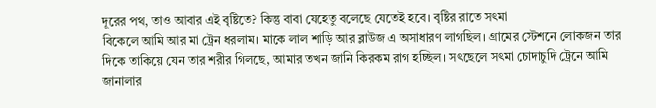দূরের পথ, তাও আবার এই বৃষ্টিতে? কিন্তু বাবা যেহেতু বলেছে যেতেই হবে। বৃষ্টির রাতে সৎমা
বিকেলে আমি আর মা ট্রেন ধরলাম। মাকে লাল শাড়ি আর ব্লাউজ এ অসাধারণ লাগছিল। গ্রামের স্টেশনে লোকজন তার দিকে তাকিয়ে যেন তার শরীর গিলছে, আমার তখন জানি কিরকম রাগ হচ্ছিল। সৎছেলে সৎমা চোদাচুদি ট্রেনে আমি জানালার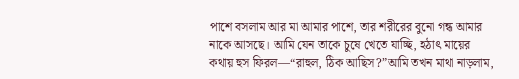পাশে বসলাম আর মা আমার পাশে, তার শরীরের বুনো গন্ধ আমার নাকে আসছে। আমি যেন তাকে চুষে খেতে যাচ্ছি, হঠাৎ মায়ের কথায় হুস ফিরল—“রাহুল, ঠিক আছিস?”আমি তখন মাথা নাড়লাম,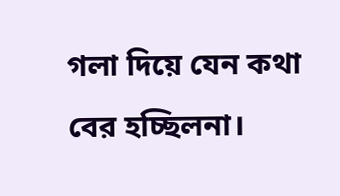গলা দিয়ে যেন কথা বের হচ্ছিলনা।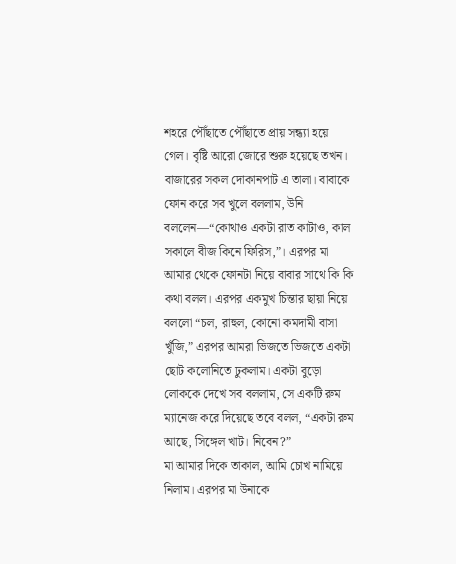শহরে পৌঁছাতে পৌঁছাতে প্রায় সন্ধ্যা হয়ে গেল। বৃষ্টি আরো জোরে শুরু হয়েছে তখন। বাজারের সকল দোকানপাট এ তালা। বাবাকে ফোন করে সব খুলে বললাম, উনি বললেন—“কোথাও একটা রাত কাটাও, কাল সকালে বীজ কিনে ফিরিস,”। এরপর মা আমার থেকে ফোনটা নিয়ে বাবার সাথে কি কি কথা বলল। এরপর একমুখ চিন্তার ছায়া নিয়ে বললো “চল, রাহুল, কোনো কমদামী বাসা খুঁজি,” এরপর আমরা ভিজতে ভিজতে একটা ছোট কলোনিতে ঢুকলাম। একটা বুড়ো লোককে দেখে সব বললাম, সে একটি রুম ম্যানেজ করে দিয়েছে তবে বলল, “একটা রুম আছে, সিঙ্গেল খাট। নিবেন?”
মা আমার দিকে তাকাল, আমি চোখ নামিয়ে নিলাম। এরপর মা উনাকে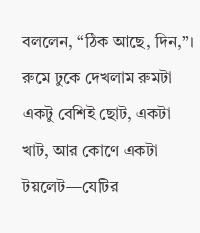বললেন, “ঠিক আছে, দিন,”। রুমে ঢুকে দেখলাম রুমটা একটু বেশিই ছোট, একটা খাট, আর কোণে একটা টয়লেট—যেটির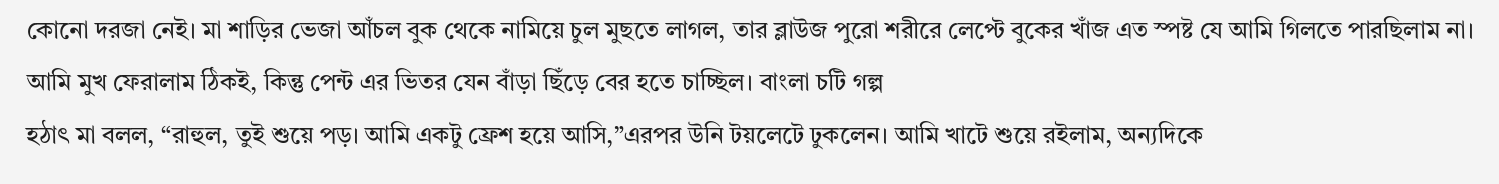কোনো দরজা নেই। মা শাড়ির ভেজা আঁচল বুক থেকে নামিয়ে চুল মুছতে লাগল, তার ব্লাউজ পুরো শরীরে লেপ্টে বুকের খাঁজ এত স্পষ্ট যে আমি গিলতে পারছিলাম না। আমি মুখ ফেরালাম ঠিকই, কিন্তু পেন্ট এর ভিতর যেন বাঁড়া ছিঁড়ে বের হতে চাচ্ছিল। বাংলা চটি গল্প
হঠাৎ মা বলল, “রাহুল, তুই শুয়ে পড়। আমি একটু ফ্রেশ হয়ে আসি,”এরপর উনি টয়লেটে ঢুকলেন। আমি খাটে শুয়ে রইলাম, অন্যদিকে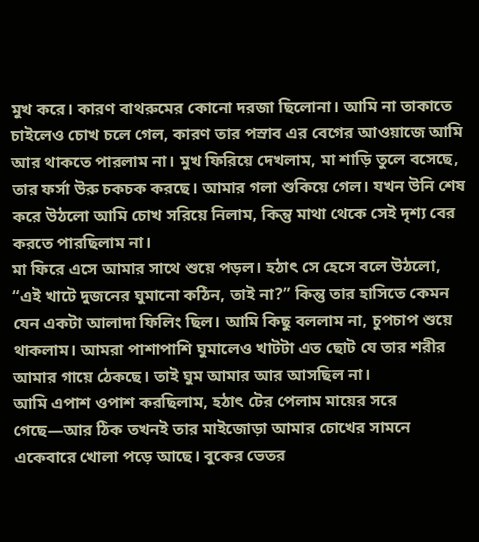মুখ করে। কারণ বাথরুমের কোনো দরজা ছিলোনা। আমি না তাকাতে চাইলেও চোখ চলে গেল, কারণ তার পস্রাব এর বেগের আওয়াজে আমি আর থাকতে পারলাম না। মুখ ফিরিয়ে দেখলাম, মা শাড়ি তুলে বসেছে, তার ফর্সা উরু চকচক করছে। আমার গলা শুকিয়ে গেল। যখন উনি শেষ করে উঠলো আমি চোখ সরিয়ে নিলাম, কিন্তু মাথা থেকে সেই দৃশ্য বের করতে পারছিলাম না।
মা ফিরে এসে আমার সাথে শুয়ে পড়ল। হঠাৎ সে হেসে বলে উঠলো, “এই খাটে দুজনের ঘুমানো কঠিন, তাই না?” কিন্তু তার হাসিতে কেমন যেন একটা আলাদা ফিলিং ছিল। আমি কিছু বললাম না, চুপচাপ শুয়ে থাকলাম। আমরা পাশাপাশি ঘুমালেও খাটটা এত ছোট যে তার শরীর আমার গায়ে ঠেকছে। তাই ঘুম আমার আর আসছিল না।
আমি এপাশ ওপাশ করছিলাম, হঠাৎ টের পেলাম মায়ের সরে গেছে—আর ঠিক তখনই তার মাইজোড়া আমার চোখের সামনে একেবারে খোলা পড়ে আছে। বুকের ভেতর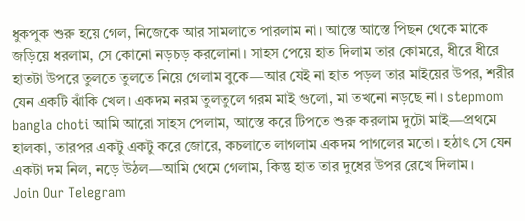ধুকপুক শুরু হয়ে গেল, নিজেকে আর সামলাতে পারলাম না। আস্তে আস্তে পিছন থেকে মাকে জড়িয়ে ধরলাম, সে কোনো নড়চড় করলোনা। সাহস পেয়ে হাত দিলাম তার কোমরে, ধীরে ধীরে হাতটা উপরে তুলতে তুলতে নিয়ে গেলাম বুকে—আর যেই না হাত পড়ল তার মাইয়ের উপর, শরীর যেন একটি ঝাঁকি খেল। একদম নরম তুলতুলে গরম মাই গুলো, মা তখনো নড়ছে না। stepmom bangla choti আমি আরো সাহস পেলাম, আস্তে করে টিপতে শুরু করলাম দুটো মাই—প্রথমে হালকা, তারপর একটু একটু করে জোরে, কচলাতে লাগলাম একদম পাগলের মতো। হঠাৎ সে যেন একটা দম নিল, নড়ে উঠল—আমি থেমে গেলাম, কিন্তু হাত তার দুধের উপর রেখে দিলাম।
Join Our Telegram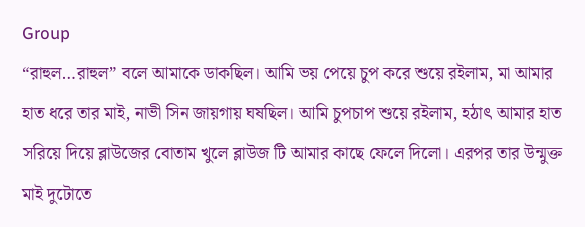Group
“রাহুল…রাহুল” বলে আমাকে ডাকছিল। আমি ভয় পেয়ে চুপ করে শুয়ে রইলাম, মা আমার হাত ধরে তার মাই, নাভী সিন জায়গায় ঘষছিল। আমি চুপচাপ শুয়ে রইলাম, হঠাৎ আমার হাত সরিয়ে দিয়ে ব্লাউজের বোতাম খুলে ব্লাউজ টি আমার কাছে ফেলে দিলো। এরপর তার উন্মুক্ত মাই দুটোতে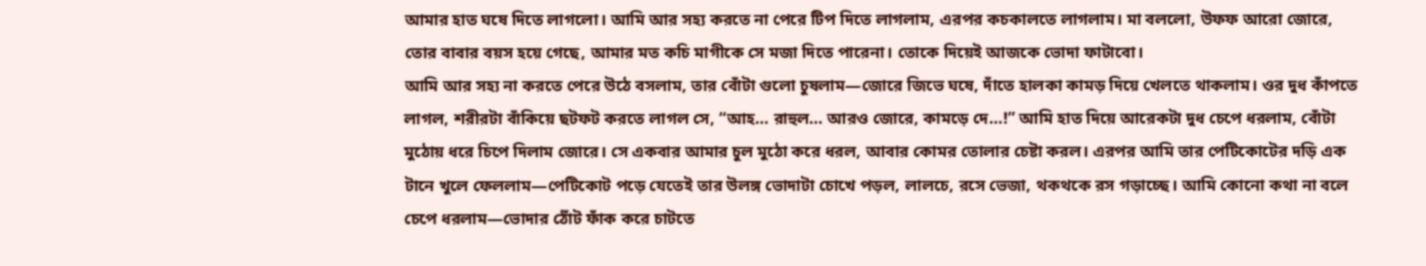আমার হাত ঘষে দিতে লাগলো। আমি আর সহ্য করতে না পেরে টিপ দিতে লাগলাম, এরপর কচকালতে লাগলাম। মা বললো, উফফ আরো জোরে, তোর বাবার বয়স হয়ে গেছে, আমার মত কচি মাগীকে সে মজা দিতে পারেনা। তোকে দিয়েই আজকে ভোদা ফাটাবো।
আমি আর সহ্য না করতে পেরে উঠে বসলাম, তার বোঁটা গুলো চুষলাম—জোরে জিভে ঘষে, দাঁতে হালকা কামড় দিয়ে খেলতে থাকলাম। ওর দুধ কাঁপতে লাগল, শরীরটা বাঁকিয়ে ছটফট করতে লাগল সে, “আহ… রাহুল… আরও জোরে, কামড়ে দে…!” আমি হাত দিয়ে আরেকটা দুধ চেপে ধরলাম, বোঁটা মুঠোয় ধরে চিপে দিলাম জোরে। সে একবার আমার চুল মুঠো করে ধরল, আবার কোমর তোলার চেষ্টা করল। এরপর আমি তার পেটিকোটের দড়ি এক টানে খুলে ফেললাম—পেটিকোট পড়ে যেতেই তার উলঙ্গ ভোদাটা চোখে পড়ল, লালচে, রসে ভেজা, থকথকে রস গড়াচ্ছে। আমি কোনো কথা না বলে চেপে ধরলাম—ভোদার ঠোঁট ফাঁক করে চাটতে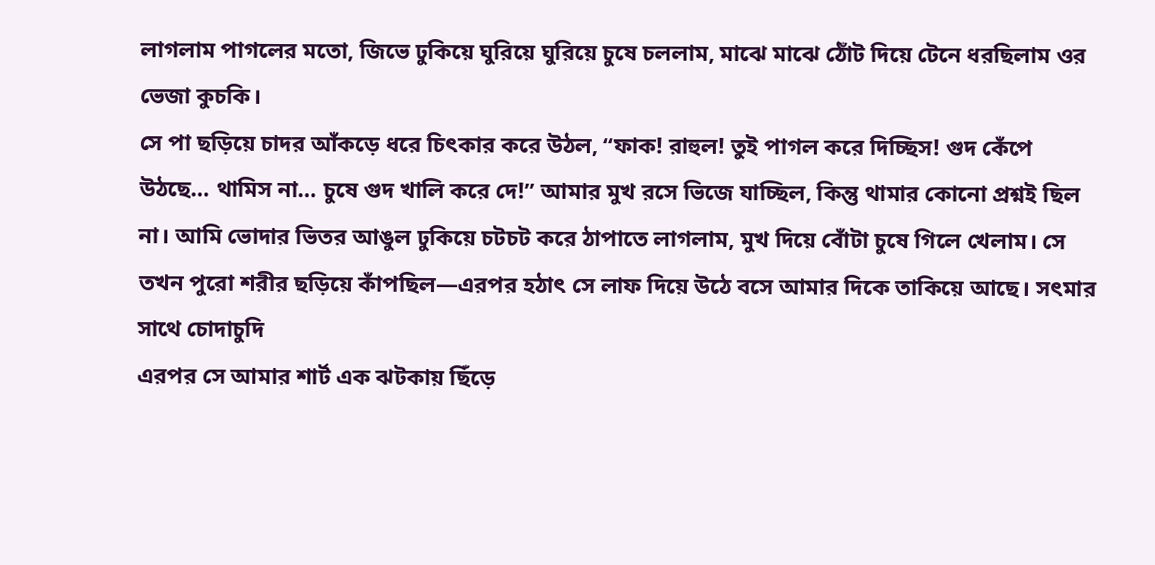লাগলাম পাগলের মতো, জিভে ঢুকিয়ে ঘুরিয়ে ঘুরিয়ে চুষে চললাম, মাঝে মাঝে ঠোঁট দিয়ে টেনে ধরছিলাম ওর ভেজা কুচকি।
সে পা ছড়িয়ে চাদর আঁকড়ে ধরে চিৎকার করে উঠল, “ফাক! রাহুল! তুই পাগল করে দিচ্ছিস! গুদ কেঁপে উঠছে… থামিস না… চুষে গুদ খালি করে দে!” আমার মুখ রসে ভিজে যাচ্ছিল, কিন্তু থামার কোনো প্রশ্নই ছিল না। আমি ভোদার ভিতর আঙুল ঢুকিয়ে চটচট করে ঠাপাতে লাগলাম, মুখ দিয়ে বোঁটা চুষে গিলে খেলাম। সে তখন পুরো শরীর ছড়িয়ে কাঁপছিল—এরপর হঠাৎ সে লাফ দিয়ে উঠে বসে আমার দিকে তাকিয়ে আছে। সৎমার সাথে চোদাচুদি
এরপর সে আমার শার্ট এক ঝটকায় ছিঁড়ে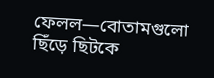ফেলল—বোতামগুলো ছিঁড়ে ছিটকে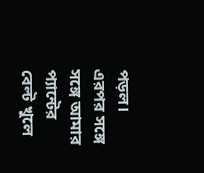পড়ল। এরপর সঙ্গে সঙ্গে আমার প্যান্টের বেল্ট খুলে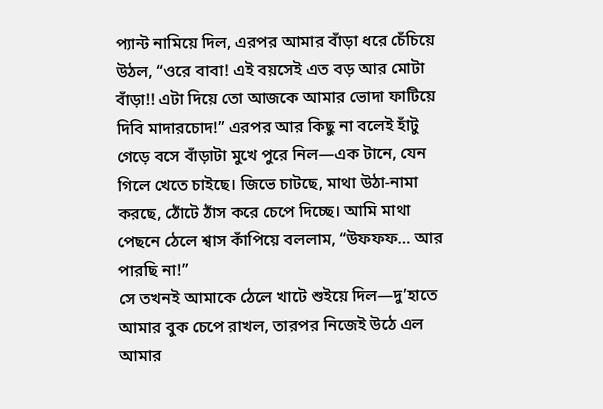প্যান্ট নামিয়ে দিল, এরপর আমার বাঁড়া ধরে চেঁচিয়ে উঠল, “ওরে বাবা! এই বয়সেই এত বড় আর মোটা বাঁড়া!! এটা দিয়ে তো আজকে আমার ভোদা ফাটিয়ে দিবি মাদারচোদ!” এরপর আর কিছু না বলেই হাঁটু গেড়ে বসে বাঁড়াটা মুখে পুরে নিল—এক টানে, যেন গিলে খেতে চাইছে। জিভে চাটছে, মাথা উঠা-নামা করছে, ঠোঁটে ঠাঁস করে চেপে দিচ্ছে। আমি মাথা পেছনে ঠেলে শ্বাস কাঁপিয়ে বললাম, “উফফফ… আর পারছি না!”
সে তখনই আমাকে ঠেলে খাটে শুইয়ে দিল—দু’হাতে আমার বুক চেপে রাখল, তারপর নিজেই উঠে এল আমার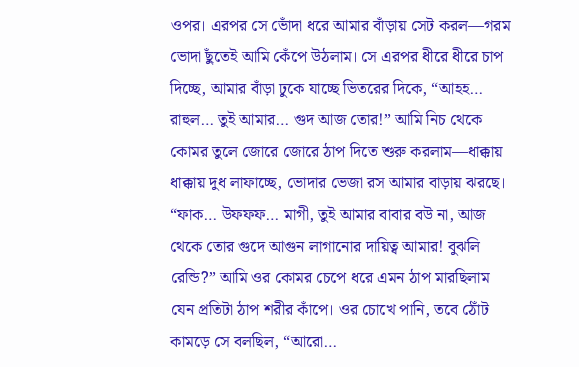ওপর। এরপর সে ভোঁদা ধরে আমার বাঁড়ায় সেট করল—গরম ভোদা ছুঁতেই আমি কেঁপে উঠলাম। সে এরপর ধীরে ধীরে চাপ দিচ্ছে, আমার বাঁড়া ঢুকে যাচ্ছে ভিতরের দিকে, “আহহ… রাহুল… তুই আমার… গুদ আজ তোর!” আমি নিচ থেকে কোমর তুলে জোরে জোরে ঠাপ দিতে শুরু করলাম—ধাক্কায় ধাক্কায় দুধ লাফাচ্ছে, ভোদার ভেজা রস আমার বাড়ায় ঝরছে।
“ফাক… উফফফ… মাগী, তুই আমার বাবার বউ না, আজ থেকে তোর গুদে আগুন লাগানোর দায়িত্ব আমার! বুঝলি রেন্ডি?” আমি ওর কোমর চেপে ধরে এমন ঠাপ মারছিলাম যেন প্রতিটা ঠাপ শরীর কাঁপে। ওর চোখে পানি, তবে ঠোঁট কামড়ে সে বলছিল, “আরো…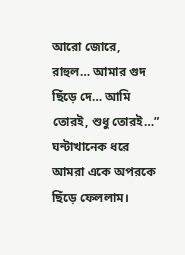আরো জোরে, রাহুল… আমার গুদ ছিঁড়ে দে… আমি তোরই, শুধু তোরই…”
ঘন্টাখানেক ধরে আমরা একে অপরকে ছিঁড়ে ফেললাম।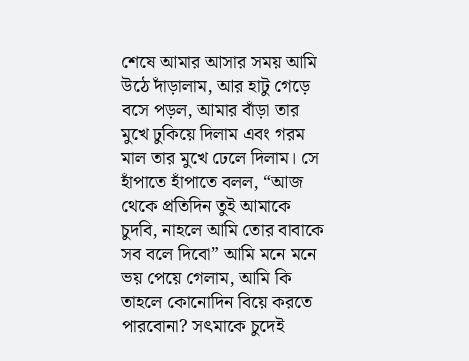শেষে আমার আসার সময় আমি উঠে দাঁড়ালাম, আর হাটু গেড়ে বসে পড়ল, আমার বাঁড়া তার মুখে ঢুকিয়ে দিলাম এবং গরম মাল তার মুখে ঢেলে দিলাম। সে হাঁপাতে হাঁপাতে বলল, “আজ থেকে প্রতিদিন তুই আমাকে চুদবি, নাহলে আমি তোর বাবাকে সব বলে দিবো” আমি মনে মনে ভয় পেয়ে গেলাম, আমি কি তাহলে কোনোদিন বিয়ে করতে পারবোনা? সৎমাকে চুদেই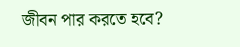জীবন পার করতে হবে?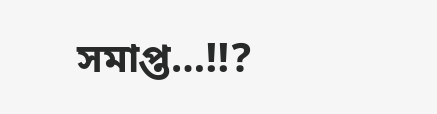সমাপ্ত…!!?